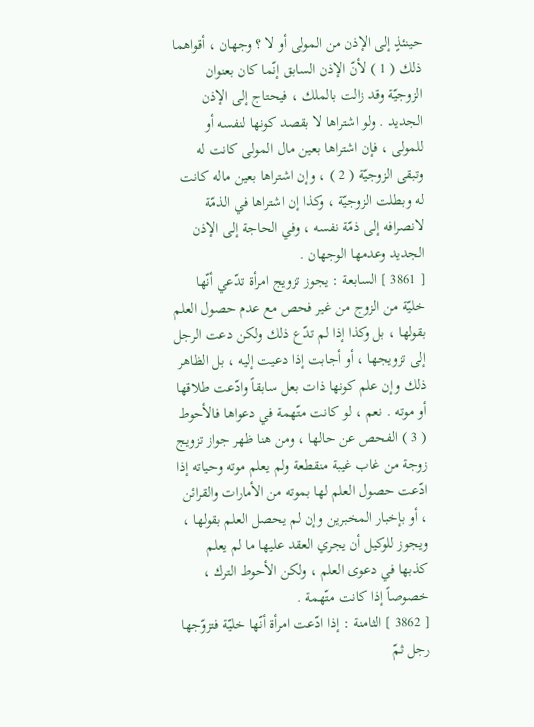حينئذٍ إلى الإذن من المولى أو لا ؟ وجهان ، أقواهما ذلك ( 1 ) لأنّ الإذن السابق إنّما كان بعنوان الزوجيّة وقد زالت بالملك ، فيحتاج إلى الإذن الجديد . ولو اشتراها لا بقصد كونها لنفسه أو للمولى ، فإن اشتراها بعين مال المولى كانت له وتبقى الزوجيّة ( 2 ) ، وإن اشتراها بعين ماله كانت له وبطلت الزوجيّة ، وكذا إن اشتراها في الذمّة لانصرافه إلى ذمّة نفسه ، وفي الحاجة إلى الإذن الجديد وعدمها الوجهان .
[ 3861 ] السابعة : يجوز تزويج امرأة تدّعي أنّها خليّة من الزوج من غير فحص مع عدم حصول العلم بقولها ، بل وكذا إذا لم تدّع ذلك ولكن دعت الرجل إلى تزويجها ، أو أجابت إذا دعيت إليه ، بل الظاهر ذلك وإن علم كونها ذات بعل سابقاً وادّعت طلاقها أو موته . نعم ، لو كانت متّهمة في دعواها فالأحوط ( 3 ) الفحص عن حالها ، ومن هنا ظهر جواز تزويج زوجة من غاب غيبة منقطعة ولم يعلم موته وحياته إذا ادّعت حصول العلم لها بموته من الأمارات والقرائن ، أو بإخبار المخبرين وإن لم يحصل العلم بقولها ، ويجوز للوكيل أن يجري العقد عليها ما لم يعلم كذبها في دعوى العلم ، ولكن الأحوط الترك ، خصوصاً إذا كانت متّهمة .
[ 3862 ] الثامنة : إذا ادّعت امرأة أنّها خليّة فتزوّجها رجل ثمّ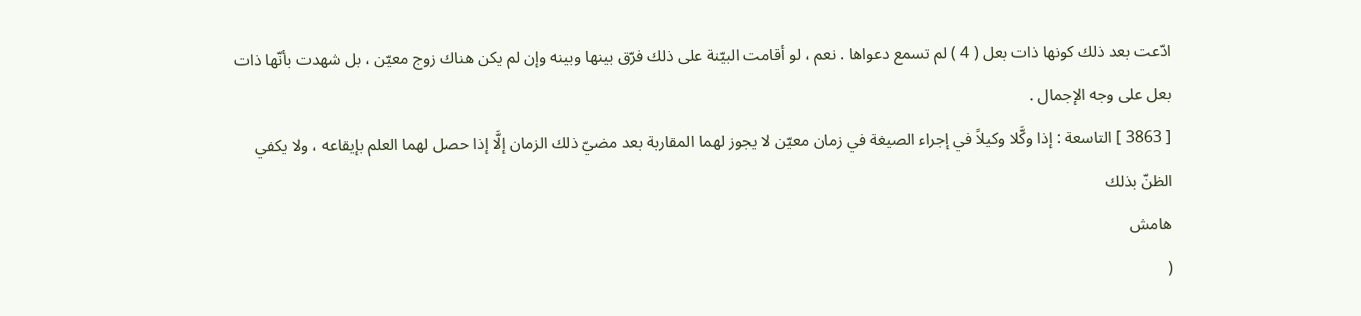ادّعت بعد ذلك كونها ذات بعل ( 4 ) لم تسمع دعواها . نعم ، لو أقامت البيّنة على ذلك فرّق بينها وبينه وإن لم يكن هناك زوج معيّن ، بل شهدت بأنّها ذات بعل على وجه الإجمال .
[ 3863 ] التاسعة : إذا وكَّلا وكيلاً في إجراء الصيغة في زمان معيّن لا يجوز لهما المقاربة بعد مضيّ ذلك الزمان إلَّا إذا حصل لهما العلم بإيقاعه ، ولا يكفي الظنّ بذلك
هامش
(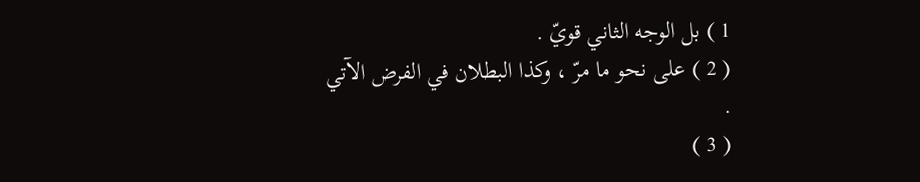1 ) بل الوجه الثاني قويّ .
( 2 ) على نحو ما مرّ ، وكذا البطلان في الفرض الآتي .
( 3 )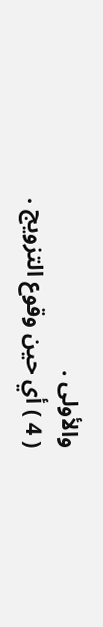والأولى .
( 4 ) أي حين وقوع التزويج .